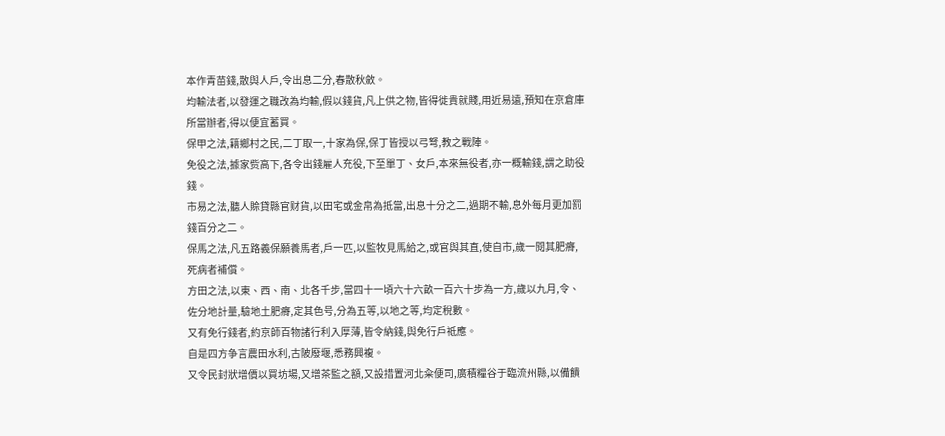本作青苗錢,散與人戶,令出息二分,春散秋斂。
均輸法者,以發運之職改為均輸,假以錢貨,凡上供之物,皆得徙貴就賤,用近易遠,預知在京倉庫所當辦者,得以便宜蓄買。
保甲之法,籍鄉村之民,二丁取一,十家為保,保丁皆授以弓弩,教之戰陣。
免役之法,據家赀高下,各令出錢雇人充役,下至單丁、女戶,本來無役者,亦一概輸錢,謂之助役錢。
市易之法,聽人賒貸縣官财貨,以田宅或金帛為抵當,出息十分之二,過期不輸,息外每月更加罰錢百分之二。
保馬之法,凡五路義保願養馬者,戶一匹,以監牧見馬給之,或官與其直,使自市,歲一閱其肥瘠,死病者補償。
方田之法,以東、西、南、北各千步,當四十一頃六十六畝一百六十步為一方,歲以九月,令、佐分地計量,驗地土肥瘠,定其色号,分為五等,以地之等,均定稅數。
又有免行錢者,約京師百物諸行利入厚薄,皆令納錢,與免行戶祗應。
自是四方争言農田水利,古陂廢堰,悉務興複。
又令民封狀增價以買坊場,又增茶監之額,又設措置河北籴便司,廣積糧谷于臨流州縣,以備饋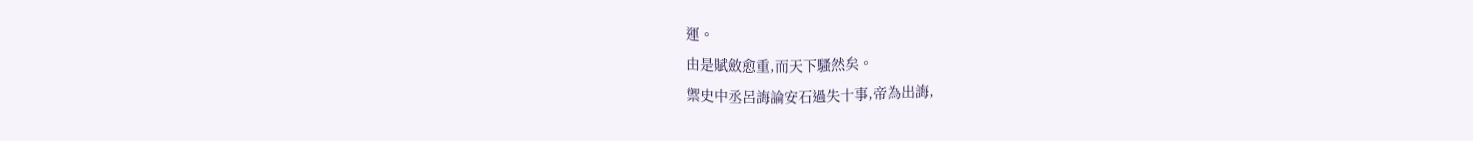運。
由是賦斂愈重,而天下騷然矣。
禦史中丞呂誨論安石過失十事,帝為出誨,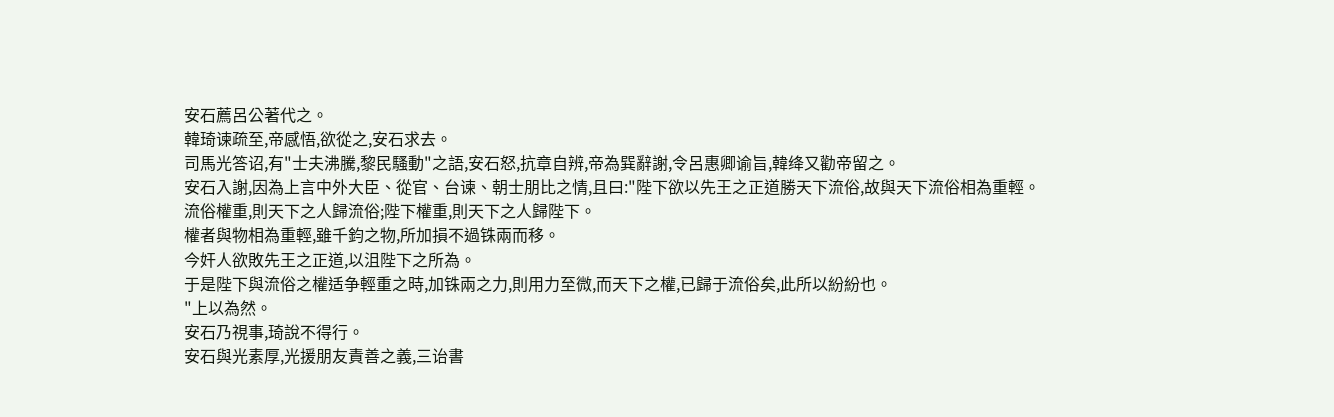安石薦呂公著代之。
韓琦谏疏至,帝感悟,欲從之,安石求去。
司馬光答诏,有"士夫沸騰,黎民騷動"之語,安石怒,抗章自辨,帝為巽辭謝,令呂惠卿谕旨,韓绛又勸帝留之。
安石入謝,因為上言中外大臣、從官、台谏、朝士朋比之情,且曰:"陛下欲以先王之正道勝天下流俗,故與天下流俗相為重輕。
流俗權重,則天下之人歸流俗;陛下權重,則天下之人歸陛下。
權者與物相為重輕,雖千鈞之物,所加損不過铢兩而移。
今奸人欲敗先王之正道,以沮陛下之所為。
于是陛下與流俗之權适争輕重之時,加铢兩之力,則用力至微,而天下之權,已歸于流俗矣,此所以紛紛也。
"上以為然。
安石乃視事,琦說不得行。
安石與光素厚,光援朋友責善之義,三诒書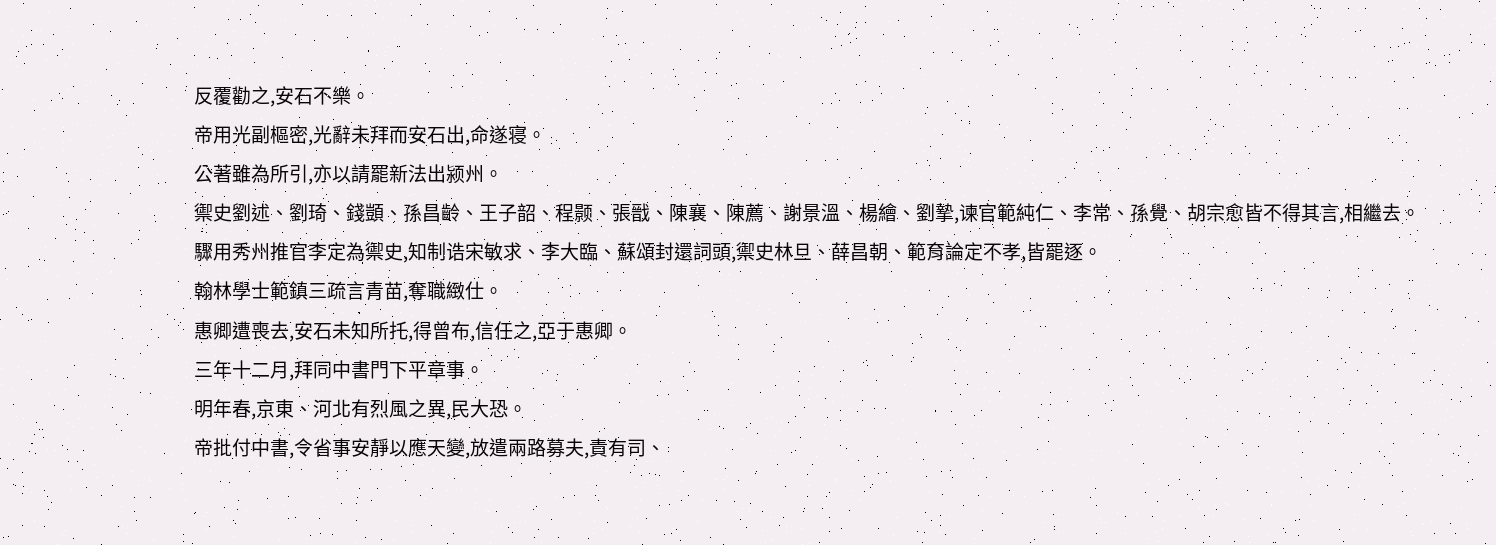反覆勸之,安石不樂。
帝用光副樞密,光辭未拜而安石出,命遂寝。
公著雖為所引,亦以請罷新法出颍州。
禦史劉述、劉琦、錢顗、孫昌齡、王子韶、程颢、張戩、陳襄、陳薦、謝景溫、楊繪、劉摯,谏官範純仁、李常、孫覺、胡宗愈皆不得其言,相繼去。
驟用秀州推官李定為禦史,知制诰宋敏求、李大臨、蘇頌封還詞頭,禦史林旦、薛昌朝、範育論定不孝,皆罷逐。
翰林學士範鎮三疏言青苗,奪職緻仕。
惠卿遭喪去,安石未知所托,得曾布,信任之,亞于惠卿。
三年十二月,拜同中書門下平章事。
明年春,京東、河北有烈風之異,民大恐。
帝批付中書,令省事安靜以應天變,放遣兩路募夫,責有司、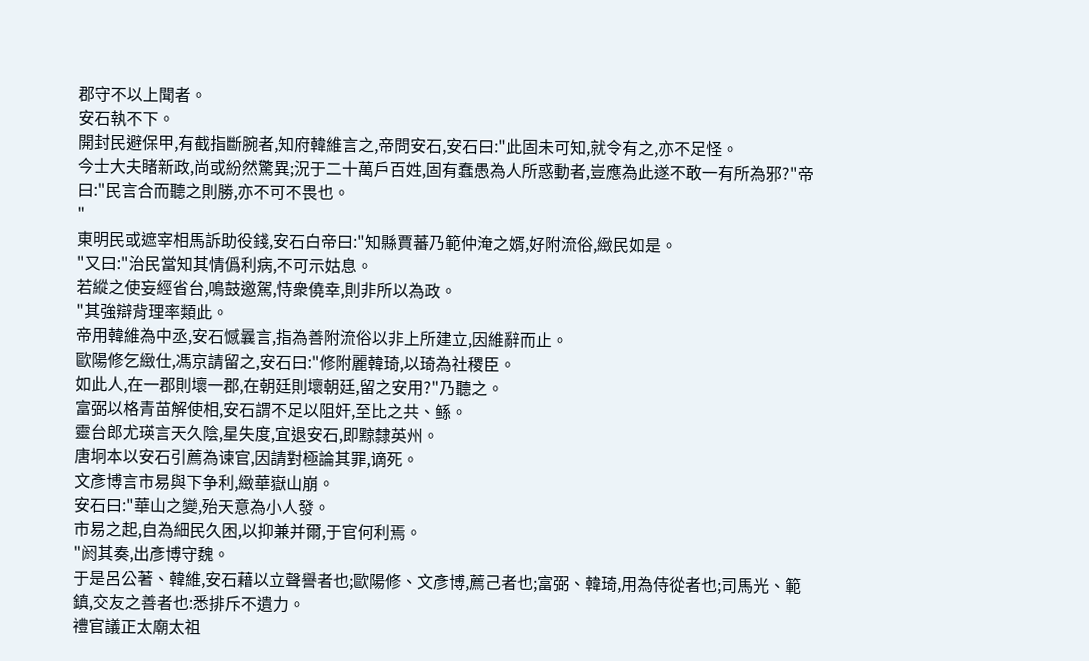郡守不以上聞者。
安石執不下。
開封民避保甲,有截指斷腕者,知府韓維言之,帝問安石,安石曰:"此固未可知,就令有之,亦不足怪。
今士大夫睹新政,尚或紛然驚異;況于二十萬戶百姓,固有蠢愚為人所惑動者,豈應為此遂不敢一有所為邪?"帝曰:"民言合而聽之則勝,亦不可不畏也。
"
東明民或遮宰相馬訴助役錢,安石白帝曰:"知縣賈蕃乃範仲淹之婿,好附流俗,緻民如是。
"又曰:"治民當知其情僞利病,不可示姑息。
若縱之使妄經省台,鳴鼓邀駕,恃衆僥幸,則非所以為政。
"其強辯背理率類此。
帝用韓維為中丞,安石憾曩言,指為善附流俗以非上所建立,因維辭而止。
歐陽修乞緻仕,馮京請留之,安石曰:"修附麗韓琦,以琦為社稷臣。
如此人,在一郡則壞一郡,在朝廷則壞朝廷,留之安用?"乃聽之。
富弼以格青苗解使相,安石謂不足以阻奸,至比之共、鲧。
靈台郎尤瑛言天久陰,星失度,宜退安石,即黥隸英州。
唐坰本以安石引薦為谏官,因請對極論其罪,谪死。
文彥博言市易與下争利,緻華嶽山崩。
安石曰:"華山之變,殆天意為小人發。
市易之起,自為細民久困,以抑兼并爾,于官何利焉。
"阏其奏,出彥博守魏。
于是呂公著、韓維,安石藉以立聲譽者也;歐陽修、文彥博,薦己者也;富弼、韓琦,用為侍從者也;司馬光、範鎮,交友之善者也:悉排斥不遺力。
禮官議正太廟太祖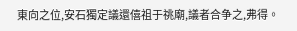東向之位,安石獨定議還僖祖于祧廟,議者合争之,弗得。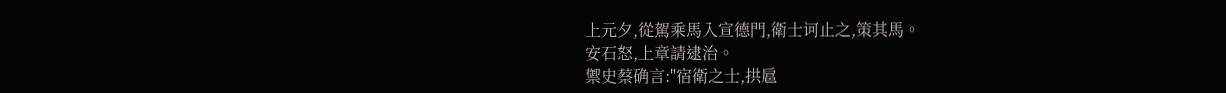上元夕,從駕乘馬入宣德門,衛士诃止之,策其馬。
安石怒,上章請逮治。
禦史蔡确言:"宿衛之士,拱扈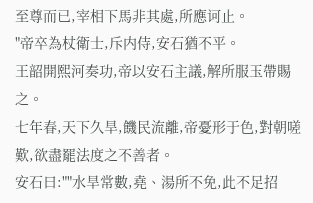至尊而已,宰相下馬非其處,所應诃止。
"帝卒為杖衛士,斥内侍,安石猶不平。
王韶開熙河奏功,帝以安石主議,解所服玉帶賜之。
七年春,天下久旱,饑民流離,帝憂形于色,對朝嗟歎,欲盡罷法度之不善者。
安石曰:""水旱常數,堯、湯所不免,此不足招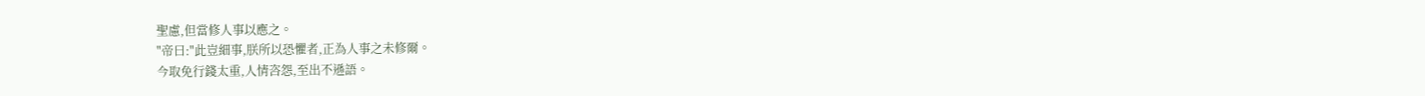聖慮,但當修人事以應之。
"帝曰:"此豈細事,朕所以恐懼者,正為人事之未修爾。
今取免行錢太重,人情咨怨,至出不遜語。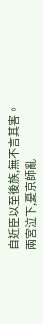自近臣以至後族,無不言其害。
兩宮泣下,憂京師亂